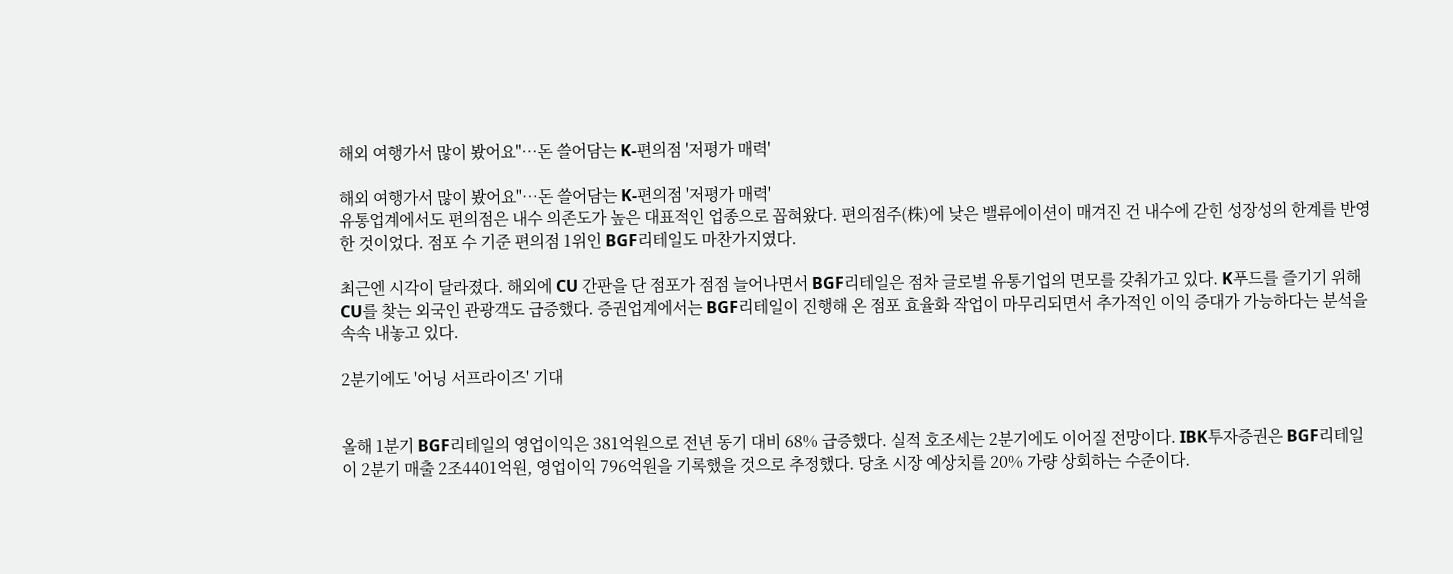해외 여행가서 많이 봤어요"…돈 쓸어담는 K-편의점 '저평가 매력'

해외 여행가서 많이 봤어요"…돈 쓸어담는 K-편의점 '저평가 매력'
유통업계에서도 편의점은 내수 의존도가 높은 대표적인 업종으로 꼽혀왔다. 편의점주(株)에 낮은 밸류에이션이 매겨진 건 내수에 갇힌 성장성의 한계를 반영한 것이었다. 점포 수 기준 편의점 1위인 BGF리테일도 마찬가지였다.

최근엔 시각이 달라졌다. 해외에 CU 간판을 단 점포가 점점 늘어나면서 BGF리테일은 점차 글로벌 유통기업의 면모를 갖춰가고 있다. K푸드를 즐기기 위해 CU를 찾는 외국인 관광객도 급증했다. 증권업계에서는 BGF리테일이 진행해 온 점포 효율화 작업이 마무리되면서 추가적인 이익 증대가 가능하다는 분석을 속속 내놓고 있다.

2분기에도 '어닝 서프라이즈' 기대


올해 1분기 BGF리테일의 영업이익은 381억원으로 전년 동기 대비 68% 급증했다. 실적 호조세는 2분기에도 이어질 전망이다. IBK투자증권은 BGF리테일이 2분기 매출 2조4401억원, 영업이익 796억원을 기록했을 것으로 추정했다. 당초 시장 예상치를 20% 가량 상회하는 수준이다.